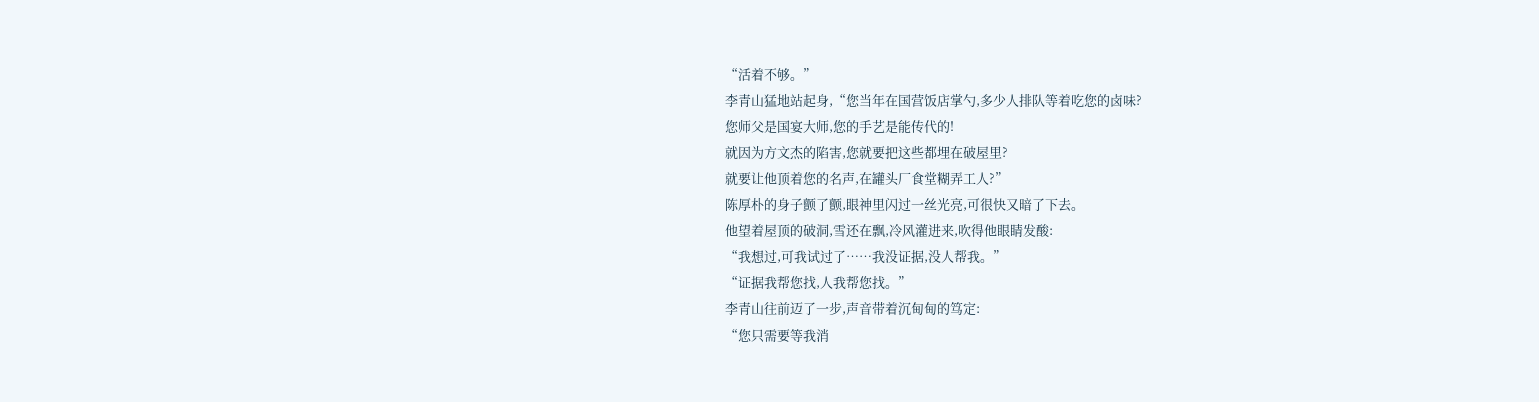“活着不够。”
李青山猛地站起身,“您当年在国营饭店掌勺,多少人排队等着吃您的卤味?
您师父是国宴大师,您的手艺是能传代的!
就因为方文杰的陷害,您就要把这些都埋在破屋里?
就要让他顶着您的名声,在罐头厂食堂糊弄工人?”
陈厚朴的身子颤了颤,眼神里闪过一丝光亮,可很快又暗了下去。
他望着屋顶的破洞,雪还在飘,冷风灌进来,吹得他眼睛发酸:
“我想过,可我试过了……我没证据,没人帮我。”
“证据我帮您找,人我帮您找。”
李青山往前迈了一步,声音带着沉甸甸的笃定:
“您只需要等我消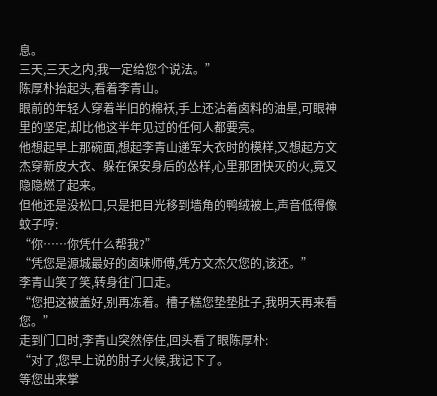息。
三天,三天之内,我一定给您个说法。”
陈厚朴抬起头,看着李青山。
眼前的年轻人穿着半旧的棉袄,手上还沾着卤料的油星,可眼神里的坚定,却比他这半年见过的任何人都要亮。
他想起早上那碗面,想起李青山递军大衣时的模样,又想起方文杰穿新皮大衣、躲在保安身后的怂样,心里那团快灭的火,竟又隐隐燃了起来。
但他还是没松口,只是把目光移到墙角的鸭绒被上,声音低得像蚊子哼:
“你……你凭什么帮我?”
“凭您是源城最好的卤味师傅,凭方文杰欠您的,该还。”
李青山笑了笑,转身往门口走。
“您把这被盖好,别再冻着。槽子糕您垫垫肚子,我明天再来看您。”
走到门口时,李青山突然停住,回头看了眼陈厚朴:
“对了,您早上说的肘子火候,我记下了。
等您出来掌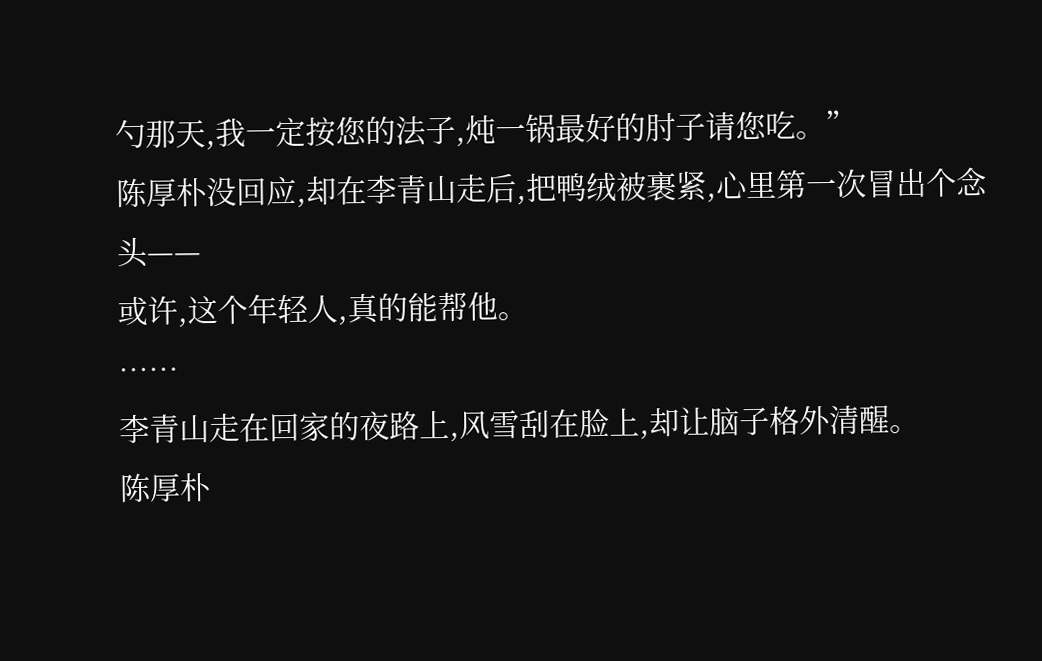勺那天,我一定按您的法子,炖一锅最好的肘子请您吃。”
陈厚朴没回应,却在李青山走后,把鸭绒被裹紧,心里第一次冒出个念头——
或许,这个年轻人,真的能帮他。
……
李青山走在回家的夜路上,风雪刮在脸上,却让脑子格外清醒。
陈厚朴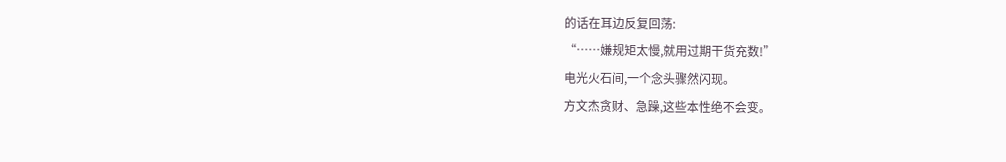的话在耳边反复回荡:
“……嫌规矩太慢,就用过期干货充数!”
电光火石间,一个念头骤然闪现。
方文杰贪财、急躁,这些本性绝不会变。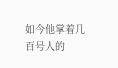如今他掌着几百号人的